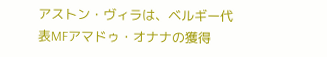アストン・ヴィラは、ベルギー代表MFアマドゥ・オナナの獲得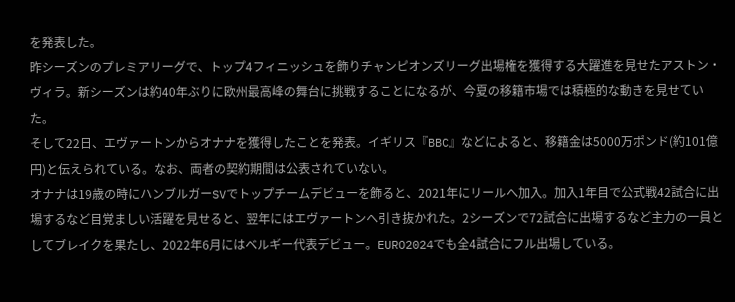を発表した。
昨シーズンのプレミアリーグで、トップ4フィニッシュを飾りチャンピオンズリーグ出場権を獲得する大躍進を見せたアストン・ヴィラ。新シーズンは約40年ぶりに欧州最高峰の舞台に挑戦することになるが、今夏の移籍市場では積極的な動きを見せていた。
そして22日、エヴァートンからオナナを獲得したことを発表。イギリス『BBC』などによると、移籍金は5000万ポンド(約101億円)と伝えられている。なお、両者の契約期間は公表されていない。
オナナは19歳の時にハンブルガーSVでトップチームデビューを飾ると、2021年にリールへ加入。加入1年目で公式戦42試合に出場するなど目覚ましい活躍を見せると、翌年にはエヴァートンへ引き抜かれた。2シーズンで72試合に出場するなど主力の一員としてブレイクを果たし、2022年6月にはベルギー代表デビュー。EURO2024でも全4試合にフル出場している。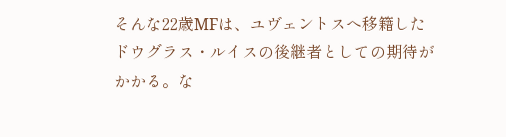そんな22歳MFは、ユヴェントスへ移籍したドウグラス・ルイスの後継者としての期待がかかる。な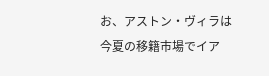お、アストン・ヴィラは今夏の移籍市場でイア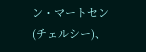ン・マートセン(チェルシー)、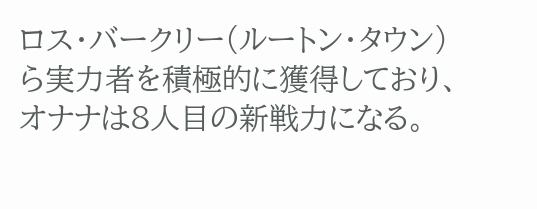ロス・バークリー(ルートン・タウン)ら実力者を積極的に獲得しており、オナナは8人目の新戦力になる。